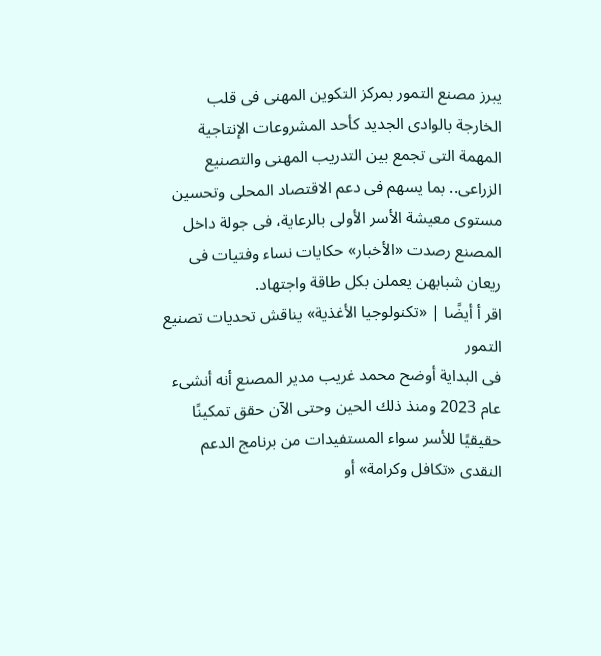يبرز مصنع التمور بمركز التكوين المهنى فى قلب الخارجة بالوادى الجديد كأحد المشروعات الإنتاجية المهمة التى تجمع بين التدريب المهنى والتصنيع الزراعى.. بما يسهم فى دعم الاقتصاد المحلى وتحسين مستوى معيشة الأسر الأولى بالرعاية، فى جولة داخل المصنع رصدت «الأخبار» حكايات نساء وفتيات فى ريعان شبابهن يعملن بكل طاقة واجتهاد.
اقر أ أيضًا | «تكنولوجيا الأغذية» يناقش تحديات تصنيع التمور
فى البداية أوضح محمد غريب مدير المصنع أنه أنشىء عام 2023 ومنذ ذلك الحين وحتى الآن حقق تمكينًا حقيقيًا للأسر سواء المستفيدات من برنامج الدعم النقدى «تكافل وكرامة» أو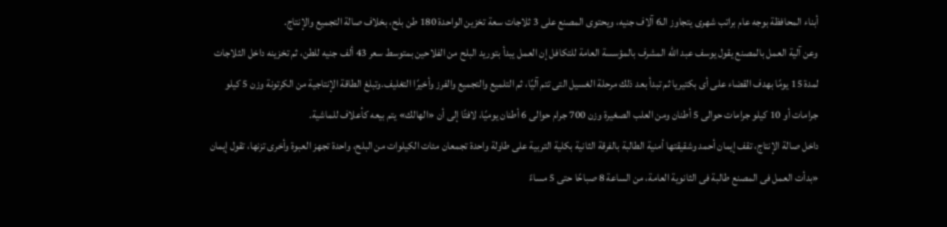أبناء المحافظة بوجه عام براتب شهرى يتجاوز الـ6 آلاف جنيه، ويحتوى المصنع على 3 ثلاجات سعة تخزين الواحدة 180 طن بلح، بخلاف صالة التجميع والإنتاج.
وعن آلية العمل بالمصنع يقول يوسف عبد الله المشرف بالمؤسسة العامة للتكافل إن العمل يبدأ بتوريد البلح من الفلاحين بمتوسط سعر 43 ألف جنيه للطن، ثم تخزينه داخل الثلاجات لمدة 15 يومًا بهدف القضاء على أى بكتيريا ثم تبدأ بعد ذلك مرحلة الغسيل التى تتم آليًا، ثم التلميع والتجميع والفرز وأخيرًا التغليف.وتبلغ الطاقة الإنتاجية من الكرتونة وزن 5 كيلو جرامات أو 10 كيلو جرامات حوالى 5 أطنان ومن العلب الصغيرة وزن 700 جرام حوالى 6 أطنان يوميًا، لافتًا إلى أن «الهالك» يتم بيعه كأعلاف للماشية.
داخل صالة الإنتاج، تقف إيمان أحمد وشقيقتها أمنية الطالبة بالفرقة الثانية بكلية التربية على طاولة واحدة تجمعان مئات الكيلوات من البلح، واحدة تجهز العبوة وأخرى تزنها، تقول إيمان «بدأت العمل فى المصنع طالبة فى الثانوية العامة، من الساعة 8 صباحًا حتى 5 مساءً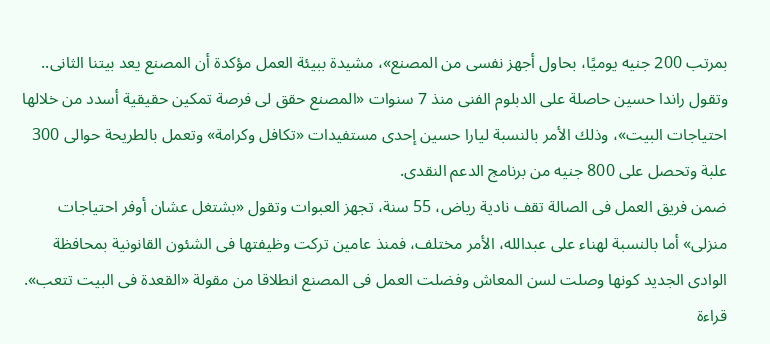بمرتب 200 جنيه يوميًا، بحاول أجهز نفسى من المصنع»، مشيدة ببيئة العمل مؤكدة أن المصنع يعد بيتنا الثانى.. وتقول راندا حسين حاصلة على الدبلوم الفنى منذ 7 سنوات «المصنع حقق لى فرصة تمكين حقيقية أسدد من خلالها احتياجات البيت»، وذلك الأمر بالنسبة ليارا حسين إحدى مستفيدات «تكافل وكرامة» وتعمل بالطريحة حوالى 300 علبة وتحصل على 800 جنيه من برنامج الدعم النقدى.
ضمن فريق العمل فى الصالة تقف نادية رياض، 55 سنة، تجهز العبوات وتقول «بشتغل عشان أوفر احتياجات منزلى» أما بالنسبة لهناء على عبدالله، الأمر مختلف، فمنذ عامين تركت وظيفتها فى الشئون القانونية بمحافظة الوادى الجديد كونها وصلت لسن المعاش وفضلت العمل فى المصنع انطلاقا من مقولة «القعدة فى البيت تتعب».
قراءة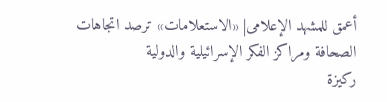أعمق للمشهد الإعلامى| «الاستعلامات» ترصد اتجاهات الصحافة ومراكز الفكر الإسرائيلية والدولية
ركيزة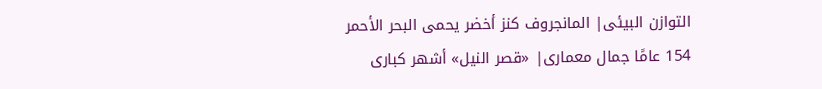التوازن البيئى| المانجروف كنز أخضر يحمى البحر الأحمر
154 عامًا جمال معمارى| «قصر النيل» أشهر كبارى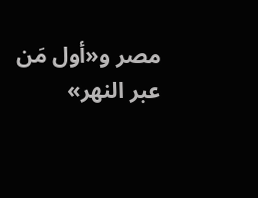مصر و«أول مَن عبر النهر»